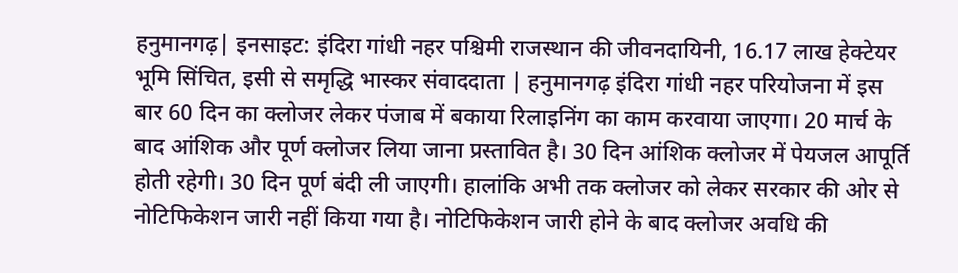हनुमानगढ़| इनसाइट: इंदिरा गांधी नहर पश्चिमी राजस्थान की जीवनदायिनी, 16.17 लाख हेक्टेयर भूमि सिंचित, इसी से समृद्धि भास्कर संवाददाता | हनुमानगढ़ इंदिरा गांधी नहर परियोजना में इस बार 60 दिन का क्लोजर लेकर पंजाब में बकाया रिलाइनिंग का काम करवाया जाएगा। 20 मार्च के बाद आंशिक और पूर्ण क्लोजर लिया जाना प्रस्तावित है। 30 दिन आंशिक क्लोजर में पेयजल आपूर्ति होती रहेगी। 30 दिन पूर्ण बंदी ली जाएगी। हालांकि अभी तक क्लोजर को लेकर सरकार की ओर से नोटिफिकेशन जारी नहीं किया गया है। नोटिफिकेशन जारी होने के बाद क्लोजर अवधि की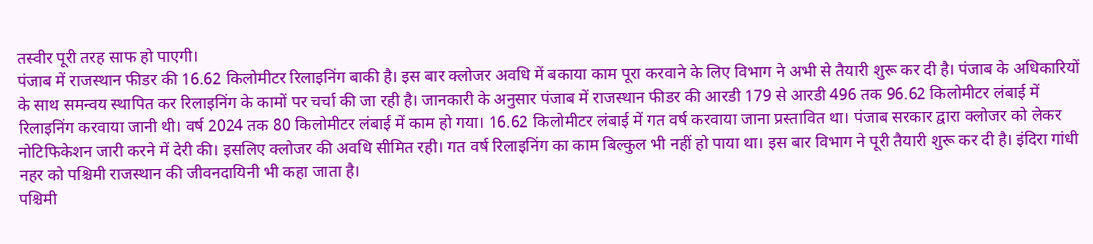तस्वीर पूरी तरह साफ हो पाएगी।
पंजाब में राजस्थान फीडर की 16.62 किलोमीटर रिलाइनिंग बाकी है। इस बार क्लोजर अवधि में बकाया काम पूरा करवाने के लिए विभाग ने अभी से तैयारी शुरू कर दी है। पंजाब के अधिकारियों के साथ समन्वय स्थापित कर रिलाइनिंग के कामों पर चर्चा की जा रही है। जानकारी के अनुसार पंजाब में राजस्थान फीडर की आरडी 179 से आरडी 496 तक 96.62 किलोमीटर लंबाई में रिलाइनिंग करवाया जानी थी। वर्ष 2024 तक 80 किलोमीटर लंबाई में काम हो गया। 16.62 किलोमीटर लंबाई में गत वर्ष करवाया जाना प्रस्तावित था। पंजाब सरकार द्वारा क्लोजर को लेकर नोटिफिकेशन जारी करने में देरी की। इसलिए क्लोजर की अवधि सीमित रही। गत वर्ष रिलाइनिंग का काम बिल्कुल भी नहीं हो पाया था। इस बार विभाग ने पूरी तैयारी शुरू कर दी है। इंदिरा गांधी नहर को पश्चिमी राजस्थान की जीवनदायिनी भी कहा जाता है।
पश्चिमी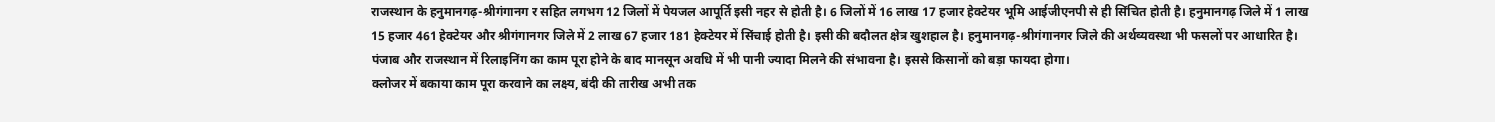राजस्थान के हनुमानगढ़-श्रीगंगानग र सहित लगभग 12 जिलों में पेयजल आपूर्ति इसी नहर से होती है। 6 जिलों में 16 लाख 17 हजार हेक्टेयर भूमि आईजीएनपी से ही सिंचित होती है। हनुमानगढ़ जिले में 1 लाख 15 हजार 461 हेक्टेयर और श्रीगंगानगर जिले में 2 लाख 67 हजार 181 हेक्टेयर में सिंचाई होती है। इसी की बदौलत क्षेत्र खुशहाल है। हनुमानगढ़-श्रीगंगानगर जिले की अर्थव्यवस्था भी फसलों पर आधारित है। पंजाब और राजस्थान में रिलाइनिंग का काम पूरा होने के बाद मानसून अवधि में भी पानी ज्यादा मिलने की संभावना है। इससे किसानों को बड़ा फायदा होगा।
क्लोजर में बकाया काम पूरा करवाने का लक्ष्य, बंदी की तारीख अभी तक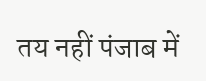तय नहीं पंजाब में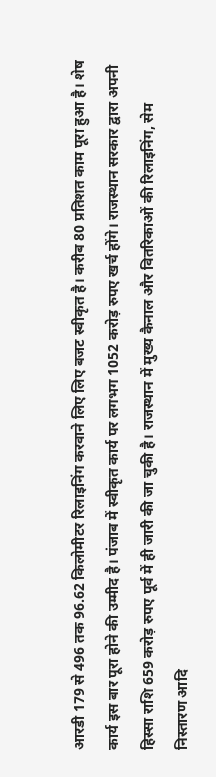आरडी 179 से 496 तक 96.62 किलोमीटर रिलाइनिंग करवाने लिए लिए बजट स्वीकृत है। करीब 80 प्रतिशत काम पूरा हुआ है। शेष कार्य इस बार पूरा होने की उम्मीद है। पंजाब में स्वीकृत कार्य पर लगभग 1052 करोड़ रुपए खर्च होंगे। राजस्थान सरकार द्वारा अपनी हिस्सा राशि 659 करोड़ रुपए पूर्व में ही जारी की जा चुकी है। राजस्थान में मुख्य कैनाल और वितरिकाओं की रिलाइनिंग, सेम निस्तारण आदि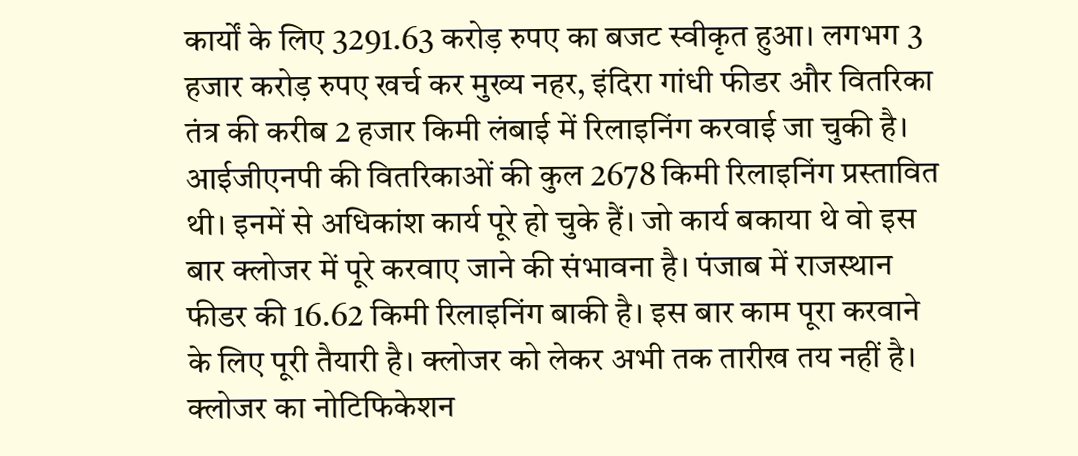कार्यों के लिए 3291.63 करोड़ रुपए का बजट स्वीकृत हुआ। लगभग 3 हजार करोड़ रुपए खर्च कर मुख्य नहर, इंदिरा गांधी फीडर और वितरिका तंत्र की करीब 2 हजार किमी लंबाई में रिलाइनिंग करवाई जा चुकी है। आईजीएनपी की वितरिकाओं की कुल 2678 किमी रिलाइनिंग प्रस्तावित थी। इनमें से अधिकांश कार्य पूरे हो चुके हैं। जो कार्य बकाया थे वो इस बार क्लोजर में पूरे करवाए जाने की संभावना है। पंजाब में राजस्थान फीडर की 16.62 किमी रिलाइनिंग बाकी है। इस बार काम पूरा करवाने के लिए पूरी तैयारी है। क्लोजर को लेकर अभी तक तारीख तय नहीं है। क्लोजर का नोटिफिकेशन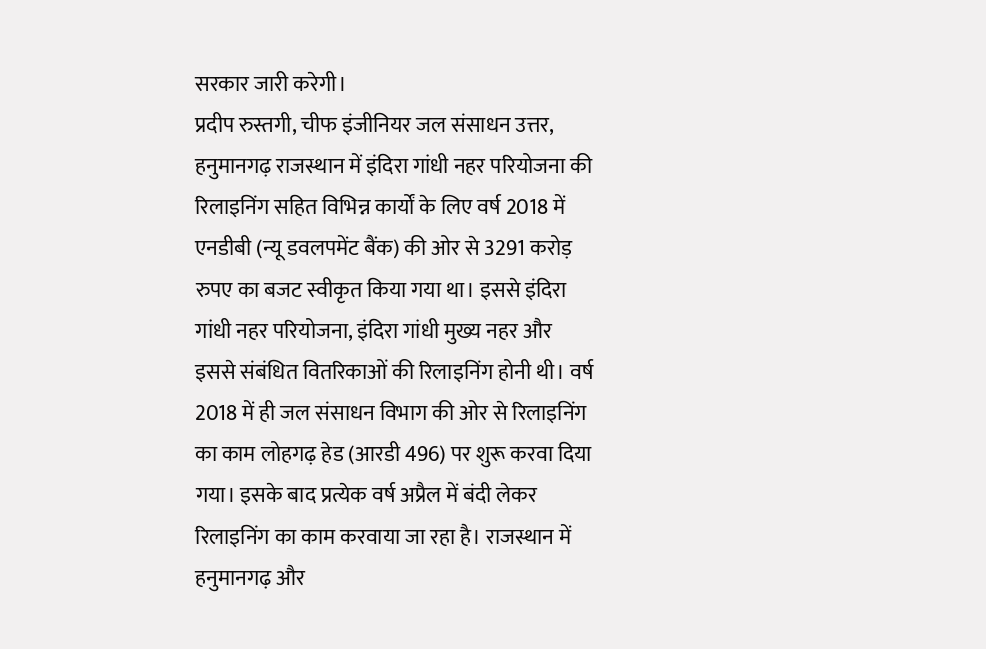सरकार जारी करेगी।
प्रदीप रुस्तगी, चीफ इंजीनियर जल संसाधन उत्तर, हनुमानगढ़ राजस्थान में इंदिरा गांधी नहर परियोजना की रिलाइनिंग सहित विभिन्न कार्यों के लिए वर्ष 2018 में एनडीबी (न्यू डवलपमेंट बैंक) की ओर से 3291 करोड़ रुपए का बजट स्वीकृत किया गया था। इससे इंदिरा गांधी नहर परियोजना, इंदिरा गांधी मुख्य नहर और इससे संबंधित वितरिकाओं की रिलाइनिंग होनी थी। वर्ष 2018 में ही जल संसाधन विभाग की ओर से रिलाइनिंग का काम लोहगढ़ हेड (आरडी 496) पर शुरू करवा दिया गया। इसके बाद प्रत्येक वर्ष अप्रैल में बंदी लेकर रिलाइनिंग का काम करवाया जा रहा है। राजस्थान में हनुमानगढ़ और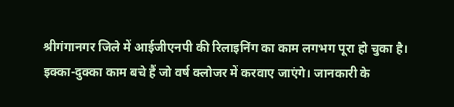श्रीगंगानगर जिले में आईजीएनपी की रिलाइनिंग का काम लगभग पूरा हो चुका है। इक्का-दुक्का काम बचे हैं जो वर्ष क्लोजर में करवाए जाएंगे। जानकारी के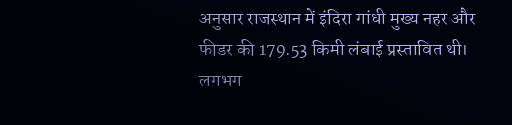अनुसार राजस्थान में इंदिरा गांधी मुख्य नहर और फीडर की 179.53 किमी लंबाई प्रस्तावित थी। लगभग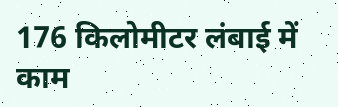176 किलोमीटर लंबाई में काम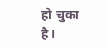हो चुका है।